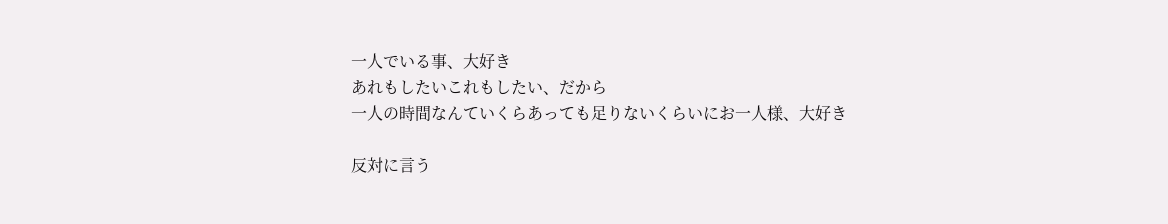一人でいる事、大好き
あれもしたいこれもしたい、だから
一人の時間なんていくらあっても足りないくらいにお一人様、大好き

反対に言う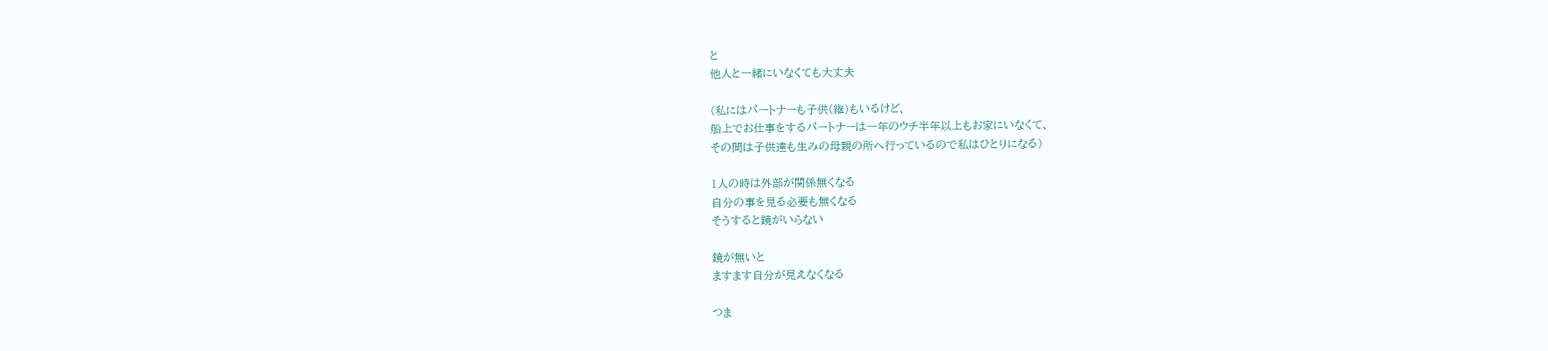と
他人と一緒にいなくても大丈夫

(私にはパートナーも子供(継)もいるけど、
船上でお仕事をするパートナーは一年のウチ半年以上もお家にいなくて、
その間は子供達も生みの母親の所へ行っているので私はひとりになる)

1人の時は外部が関係無くなる
自分の事を見る必要も無くなる
そうすると鏡がいらない

鏡が無いと
ますます自分が見えなくなる

つま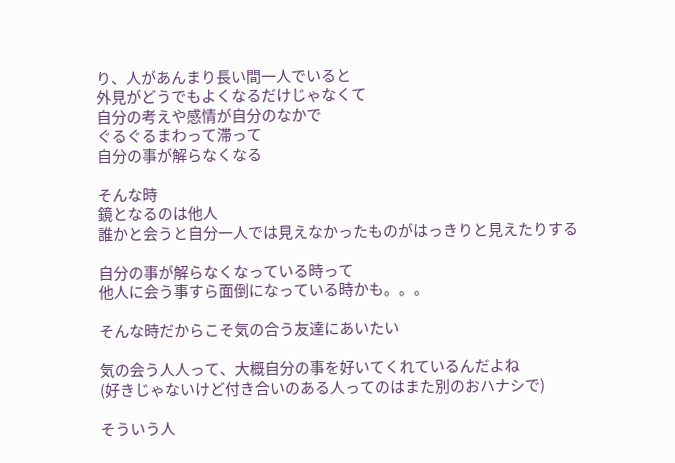り、人があんまり長い間一人でいると
外見がどうでもよくなるだけじゃなくて
自分の考えや感情が自分のなかで
ぐるぐるまわって滞って
自分の事が解らなくなる

そんな時
鏡となるのは他人
誰かと会うと自分一人では見えなかったものがはっきりと見えたりする

自分の事が解らなくなっている時って
他人に会う事すら面倒になっている時かも。。。

そんな時だからこそ気の合う友達にあいたい

気の会う人人って、大概自分の事を好いてくれているんだよね
(好きじゃないけど付き合いのある人ってのはまた別のおハナシで)

そういう人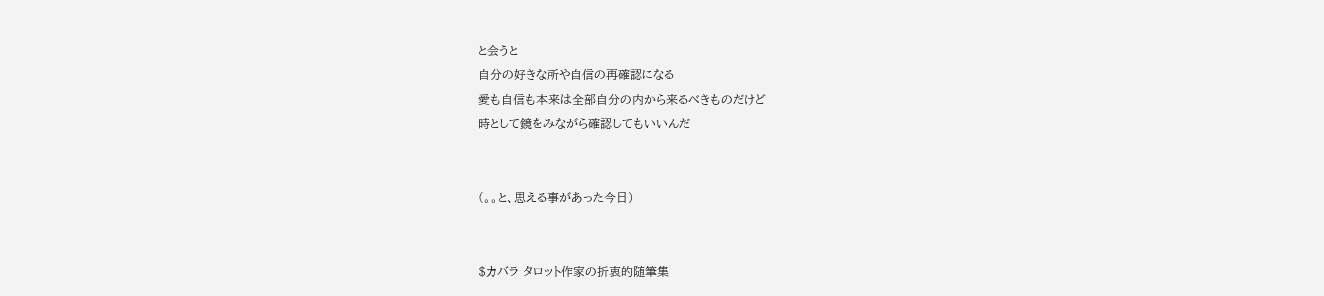と会うと
自分の好きな所や自信の再確認になる
愛も自信も本来は全部自分の内から来るべきものだけど
時として鏡をみながら確認してもいいんだ


(。。と、思える事があった今日)


$カバラ タロット作家の折衷的随筆集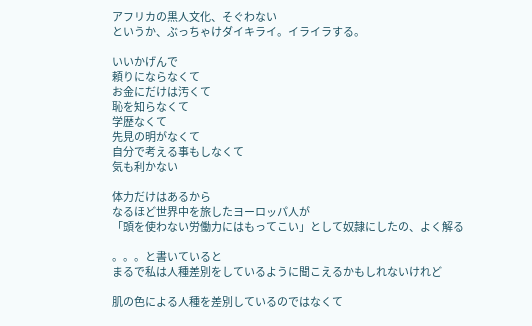アフリカの黒人文化、そぐわない
というか、ぶっちゃけダイキライ。イライラする。

いいかげんで
頼りにならなくて
お金にだけは汚くて
恥を知らなくて
学歴なくて
先見の明がなくて
自分で考える事もしなくて
気も利かない

体力だけはあるから
なるほど世界中を旅したヨーロッパ人が
「頭を使わない労働力にはもってこい」として奴隷にしたの、よく解る

。。。と書いていると
まるで私は人種差別をしているように聞こえるかもしれないけれど

肌の色による人種を差別しているのではなくて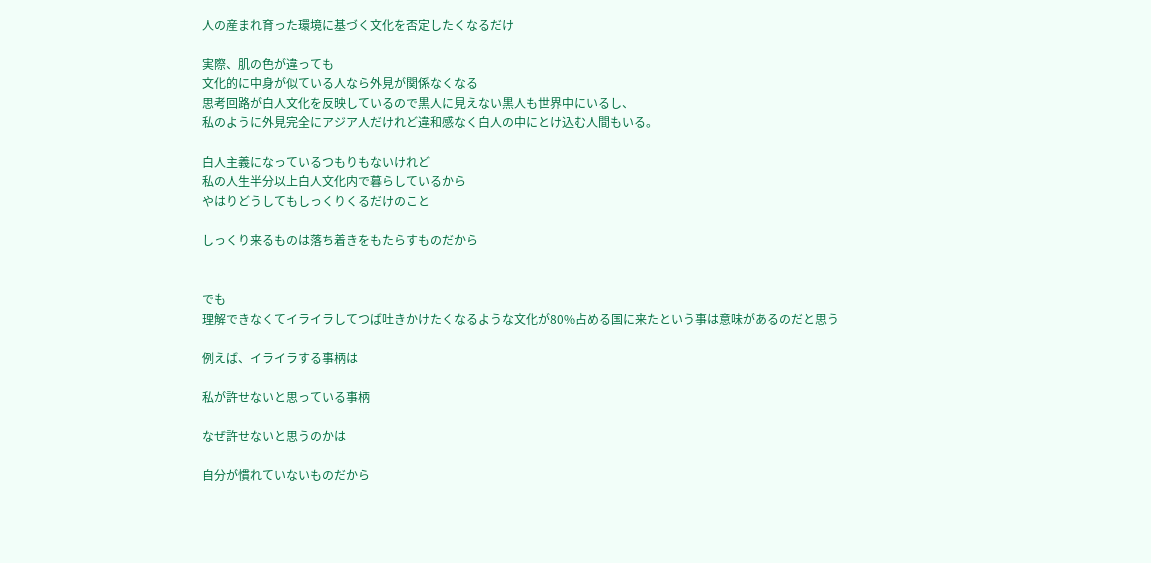人の産まれ育った環境に基づく文化を否定したくなるだけ

実際、肌の色が違っても
文化的に中身が似ている人なら外見が関係なくなる
思考回路が白人文化を反映しているので黒人に見えない黒人も世界中にいるし、
私のように外見完全にアジア人だけれど違和感なく白人の中にとけ込む人間もいる。

白人主義になっているつもりもないけれど
私の人生半分以上白人文化内で暮らしているから
やはりどうしてもしっくりくるだけのこと

しっくり来るものは落ち着きをもたらすものだから


でも
理解できなくてイライラしてつば吐きかけたくなるような文化が80%占める国に来たという事は意味があるのだと思う

例えば、イライラする事柄は

私が許せないと思っている事柄

なぜ許せないと思うのかは

自分が慣れていないものだから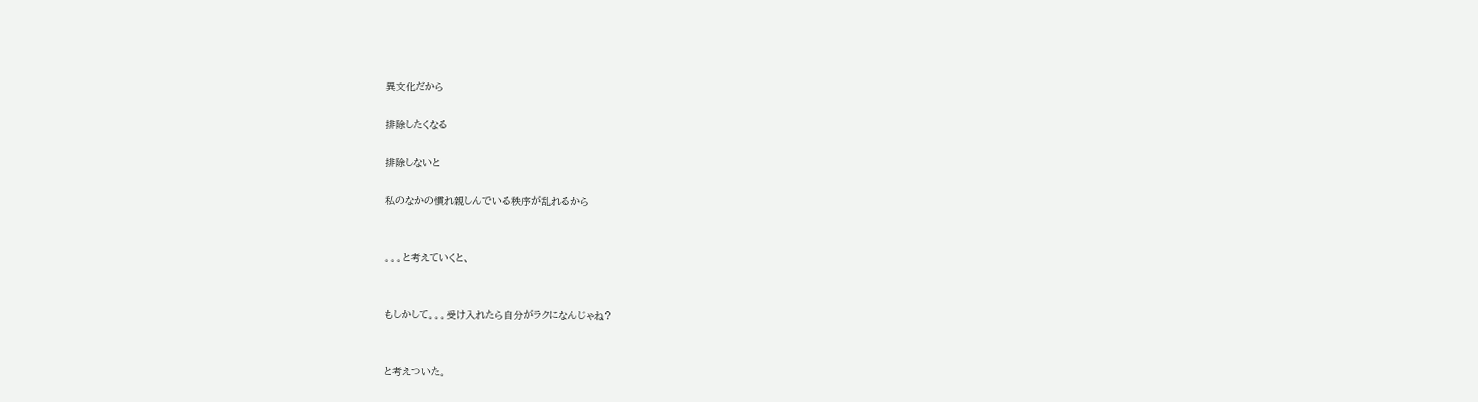異文化だから

排除したくなる

排除しないと

私のなかの慣れ親しんでいる秩序が乱れるから


。。。と考えていくと、


もしかして。。。受け入れたら自分がラクになんじゃね?


と考えついた。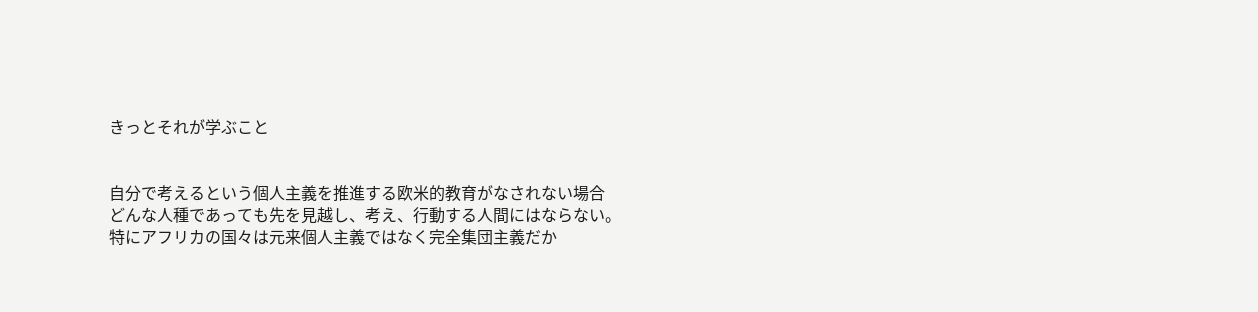きっとそれが学ぶこと


自分で考えるという個人主義を推進する欧米的教育がなされない場合
どんな人種であっても先を見越し、考え、行動する人間にはならない。
特にアフリカの国々は元来個人主義ではなく完全集団主義だか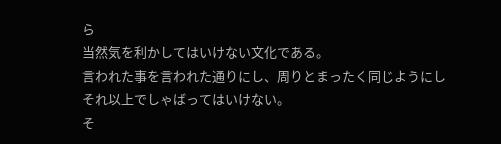ら
当然気を利かしてはいけない文化である。
言われた事を言われた通りにし、周りとまったく同じようにし
それ以上でしゃばってはいけない。
そ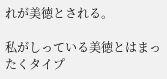れが美徳とされる。

私がしっている美徳とはまったくタイプ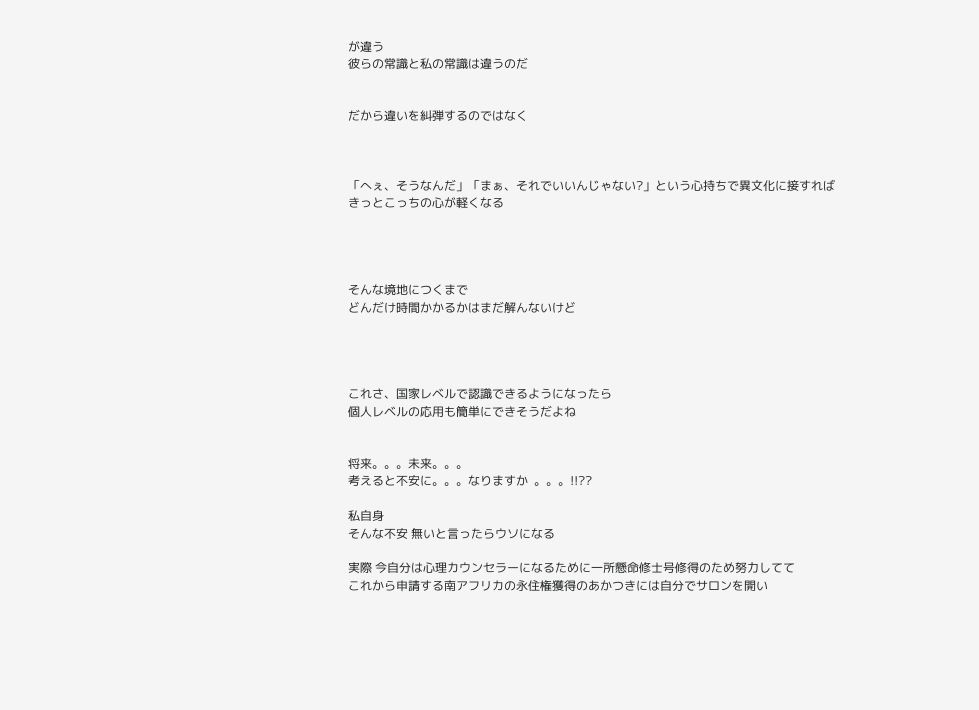が違う
彼らの常識と私の常識は違うのだ


だから違いを糾弾するのではなく



「へぇ、そうなんだ」「まぁ、それでいいんじゃない?」という心持ちで異文化に接すれば
きっとこっちの心が軽くなる




そんな境地につくまで
どんだけ時間かかるかはまだ解んないけど




これさ、国家レベルで認識できるようになったら
個人レベルの応用も簡単にできそうだよね


将来。。。未来。。。
考えると不安に。。。なりますか  。。。!!??

私自身
そんな不安 無いと言ったらウソになる

実際 今自分は心理カウンセラーになるために一所懸命修士号修得のため努力してて
これから申請する南アフリカの永住権獲得のあかつきには自分でサロンを開い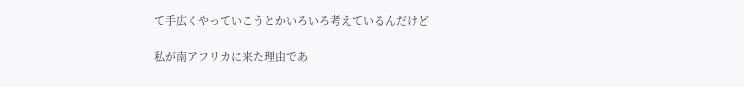て手広くやっていこうとかいろいろ考えているんだけど

私が南アフリカに来た理由であ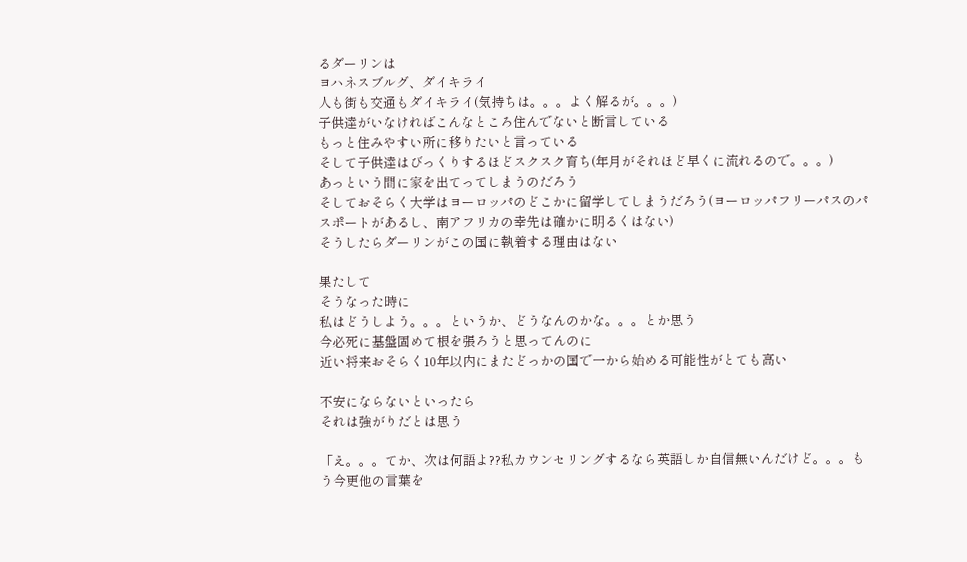るダーリンは
ヨハネスブルグ、ダイキライ
人も街も交通もダイキライ(気持ちは。。。よく解るが。。。)
子供達がいなければこんなところ住んでないと断言している
もっと住みやすい所に移りたいと言っている
そして子供達はびっくりするほどスクスク育ち(年月がそれほど早くに流れるので。。。)
あっという間に家を出てってしまうのだろう
そしておそらく大学はヨーロッパのどこかに留学してしまうだろう(ヨーロッパフリーパスのパスポートがあるし、南アフリカの幸先は確かに明るくはない)
そうしたらダーリンがこの国に執着する理由はない

果たして
そうなった時に
私はどうしよう。。。というか、どうなんのかな。。。とか思う
今必死に基盤固めて根を張ろうと思ってんのに
近い将来おそらく10年以内にまたどっかの国で一から始める可能性がとても高い

不安にならないといったら
それは強がりだとは思う

「え。。。てか、次は何語よ??私カウンセリングするなら英語しか自信無いんだけど。。。もう今更他の言葉を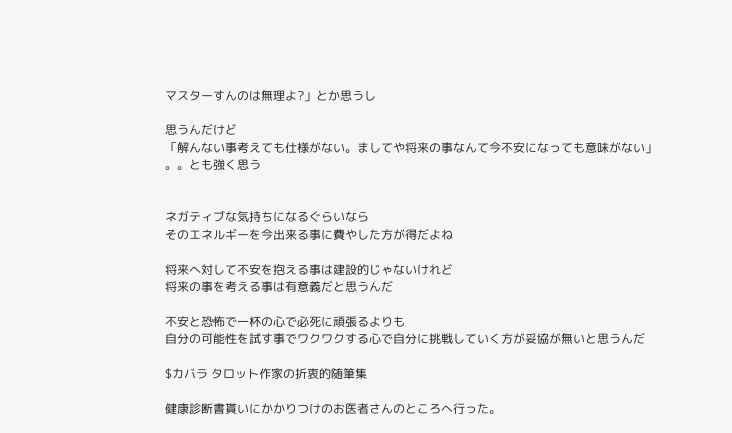マスターすんのは無理よ?」とか思うし

思うんだけど
「解んない事考えても仕様がない。ましてや将来の事なんて今不安になっても意味がない」
。。とも強く思う


ネガティブな気持ちになるぐらいなら
そのエネルギーを今出来る事に費やした方が得だよね

将来へ対して不安を抱える事は建設的じゃないけれど
将来の事を考える事は有意義だと思うんだ

不安と恐怖で一杯の心で必死に頑張るよりも
自分の可能性を試す事でワクワクする心で自分に挑戦していく方が妥協が無いと思うんだ

$カバラ タロット作家の折衷的随筆集

健康診断書貰いにかかりつけのお医者さんのところへ行った。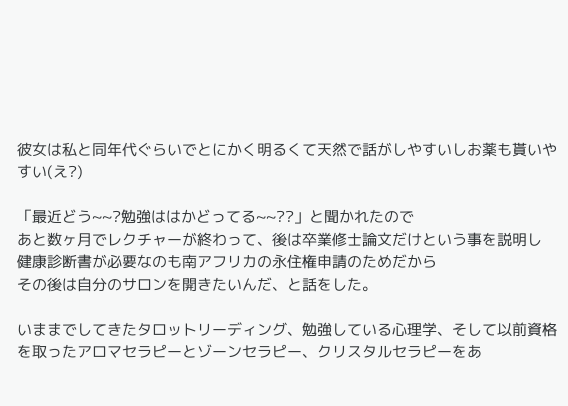彼女は私と同年代ぐらいでとにかく明るくて天然で話がしやすいしお薬も貰いやすい(え?)

「最近どう~~?勉強ははかどってる~~??」と聞かれたので
あと数ヶ月でレクチャーが終わって、後は卒業修士論文だけという事を説明し
健康診断書が必要なのも南アフリカの永住権申請のためだから
その後は自分のサロンを開きたいんだ、と話をした。

いままでしてきたタロットリーディング、勉強している心理学、そして以前資格を取ったアロマセラピーとゾーンセラピー、クリスタルセラピーをあ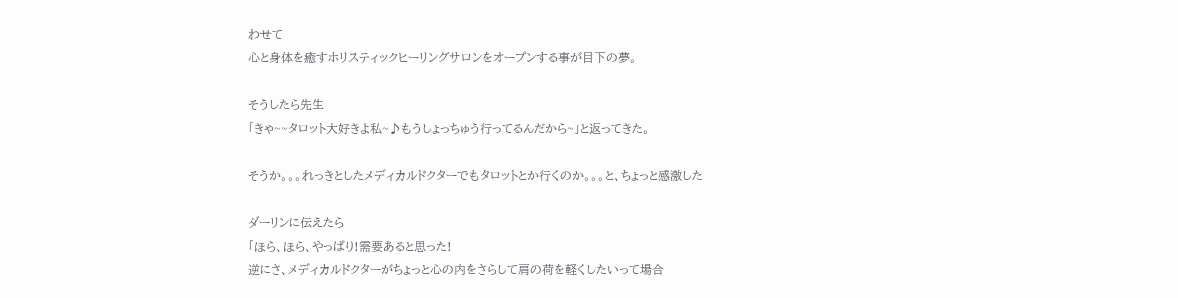わせて
心と身体を癒すホリスティックヒーリングサロンをオープンする事が目下の夢。

そうしたら先生
「きゃ~~タロット大好きよ私~♪もうしょっちゅう行ってるんだから~」と返ってきた。

そうか。。。れっきとしたメディカルドクターでもタロットとか行くのか。。。と、ちょっと感激した

ダーリンに伝えたら
「ほら、ほら、やっぱり!需要あると思った!
逆にさ、メディカルドクターがちょっと心の内をさらして肩の荷を軽くしたいって場合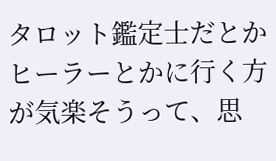タロット鑑定士だとかヒーラーとかに行く方が気楽そうって、思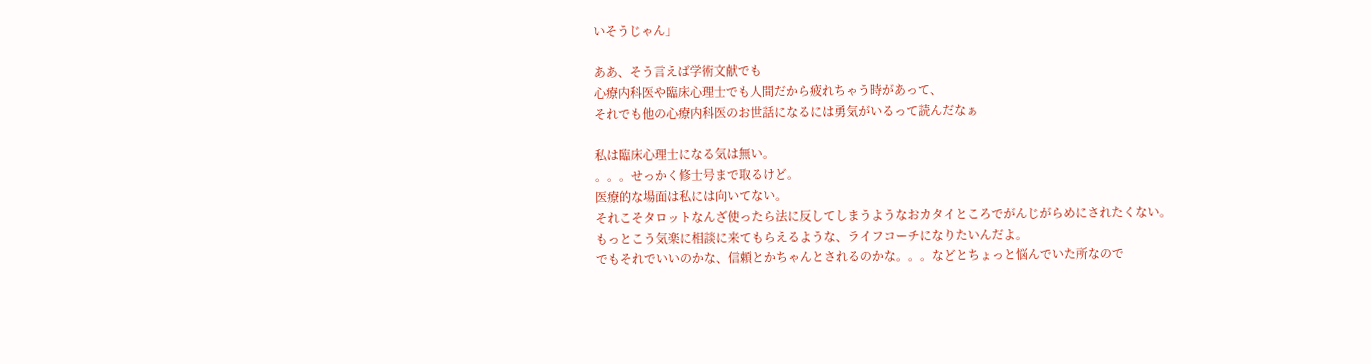いそうじゃん」

ああ、そう言えば学術文献でも
心療内科医や臨床心理士でも人間だから疲れちゃう時があって、
それでも他の心療内科医のお世話になるには勇気がいるって読んだなぁ

私は臨床心理士になる気は無い。
。。。せっかく修士号まで取るけど。
医療的な場面は私には向いてない。
それこそタロットなんざ使ったら法に反してしまうようなおカタイところでがんじがらめにされたくない。
もっとこう気楽に相談に来てもらえるような、ライフコーチになりたいんだよ。
でもそれでいいのかな、信頼とかちゃんとされるのかな。。。などとちょっと悩んでいた所なので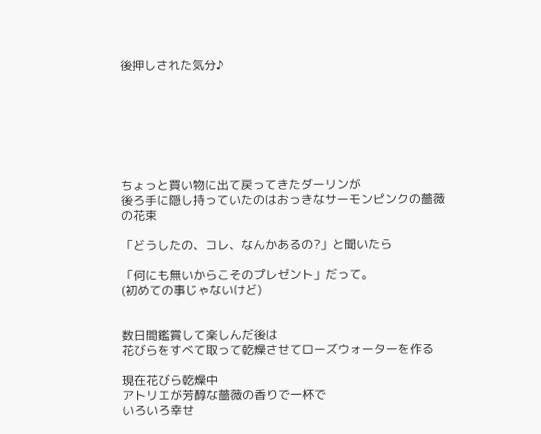後押しされた気分♪







ちょっと買い物に出て戻ってきたダーリンが
後ろ手に隠し持っていたのはおっきなサーモンピンクの薔薇の花束

「どうしたの、コレ、なんかあるの?」と聞いたら

「何にも無いからこそのプレゼント」だって。
(初めての事じゃないけど)


数日間鑑賞して楽しんだ後は
花びらをすべて取って乾燥させてローズウォーターを作る

現在花びら乾燥中
アトリエが芳醇な薔薇の香りで一杯で
いろいろ幸せ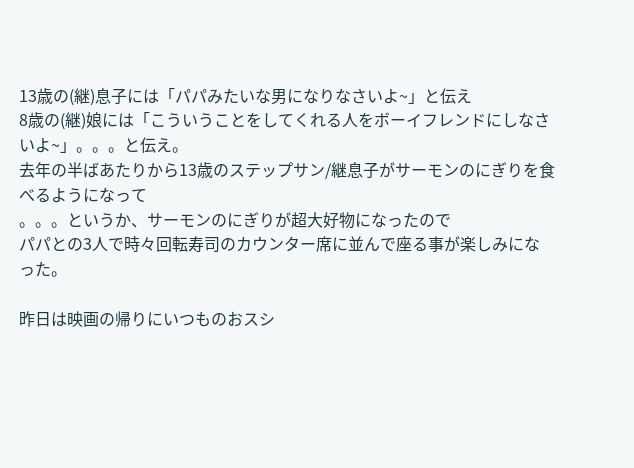13歳の(継)息子には「パパみたいな男になりなさいよ~」と伝え
8歳の(継)娘には「こういうことをしてくれる人をボーイフレンドにしなさいよ~」。。。と伝え。
去年の半ばあたりから13歳のステップサン/継息子がサーモンのにぎりを食べるようになって
。。。というか、サーモンのにぎりが超大好物になったので
パパとの3人で時々回転寿司のカウンター席に並んで座る事が楽しみになった。

昨日は映画の帰りにいつものおスシ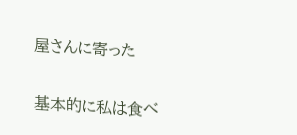屋さんに寄った

基本的に私は食べ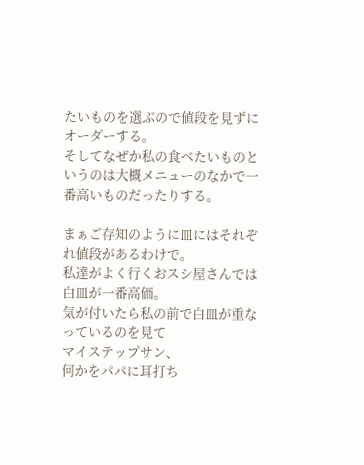たいものを選ぶので値段を見ずにオーダーする。
そしてなぜか私の食べたいものというのは大概メニューのなかで一番高いものだったりする。

まぁご存知のように皿にはそれぞれ値段があるわけで。
私達がよく行くおスシ屋さんでは白皿が一番高価。
気が付いたら私の前で白皿が重なっているのを見て
マイステップサン、
何かをパパに耳打ち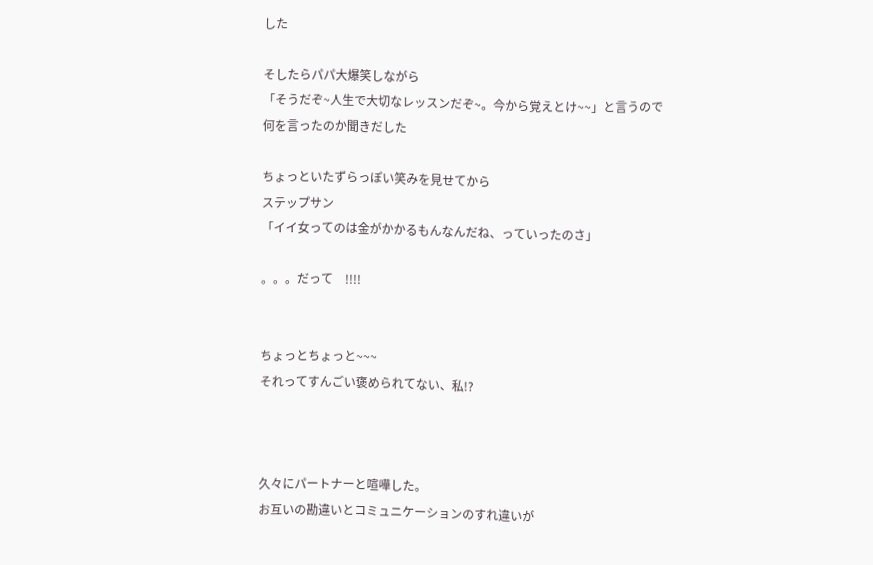した

そしたらパパ大爆笑しながら
「そうだぞ~人生で大切なレッスンだぞ~。今から覚えとけ~~」と言うので
何を言ったのか聞きだした

ちょっといたずらっぽい笑みを見せてから
ステップサン
「イイ女ってのは金がかかるもんなんだね、っていったのさ」

。。。だって    !!!!


ちょっとちょっと~~~
それってすんごい褒められてない、私!?



久々にパートナーと喧嘩した。
お互いの勘違いとコミュニケーションのすれ違いが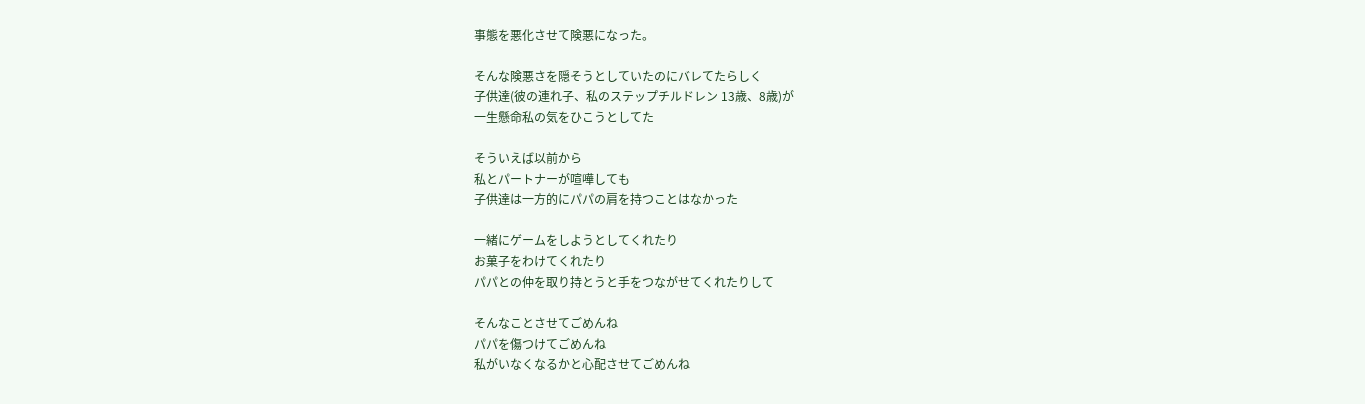事態を悪化させて険悪になった。

そんな険悪さを隠そうとしていたのにバレてたらしく
子供達(彼の連れ子、私のステップチルドレン 13歳、8歳)が
一生懸命私の気をひこうとしてた

そういえば以前から
私とパートナーが喧嘩しても
子供達は一方的にパパの肩を持つことはなかった

一緒にゲームをしようとしてくれたり
お菓子をわけてくれたり
パパとの仲を取り持とうと手をつながせてくれたりして

そんなことさせてごめんね
パパを傷つけてごめんね
私がいなくなるかと心配させてごめんね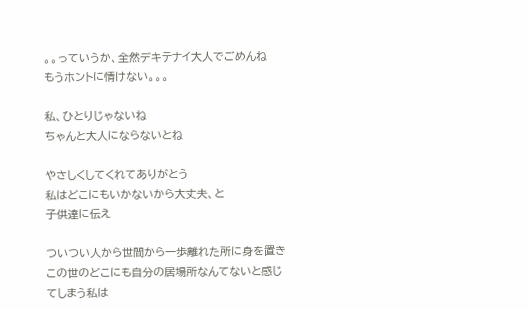。。っていうか、全然デキテナイ大人でごめんね
もうホントに情けない。。。

私、ひとりじゃないね
ちゃんと大人にならないとね

やさしくしてくれてありがとう
私はどこにもいかないから大丈夫、と
子供達に伝え

ついつい人から世間から一歩離れた所に身を置き
この世のどこにも自分の居場所なんてないと感じてしまう私は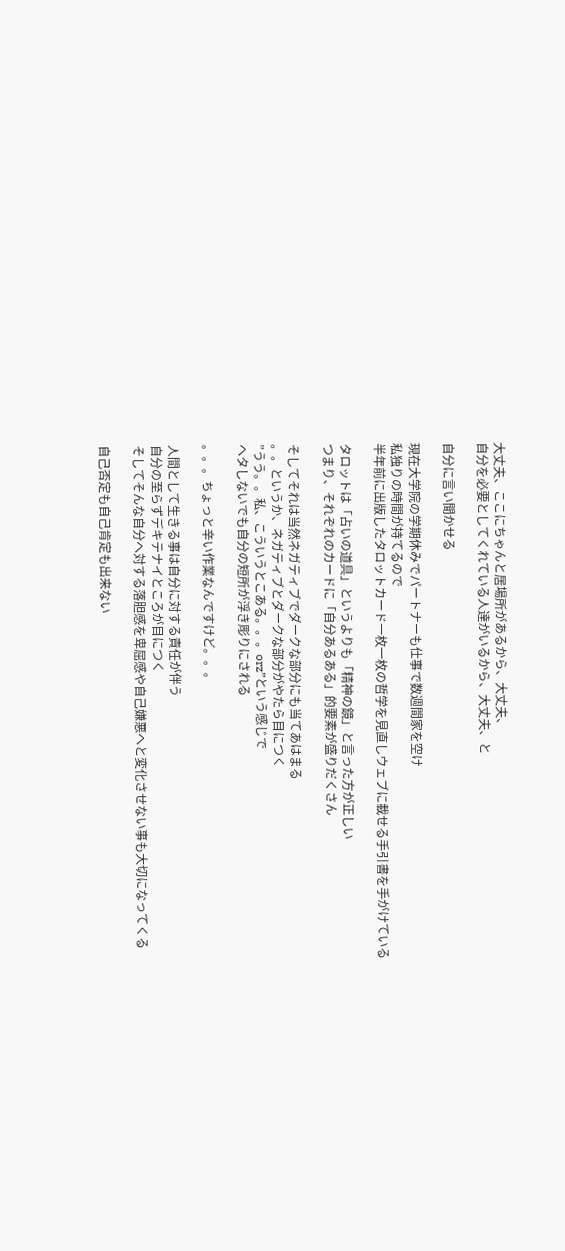大丈夫、ここにちゃんと居場所があるから、大丈夫、
自分を必要としてくれている人達がいるから、大丈夫、と

自分に言い聞かせる

現在大学院の学期休みでパートナーも仕事で数週間家を空け
私独りの時間が持てるので
半年前に出版したタロットカード一枚一枚の哲学を見直しウェブに載せる手引書を手がけている

タロットは「占いの道具」というよりも「精神の鏡」と言った方が正しい
つまり、それぞれのカードに「自分あるある」的要素が盛りだくさん

そしてそれは当然ネガティブでダークな部分にも当てあはまる
。。というか、ネガティブとダークな部分がやたら目につく
”うう。。私、こういうとこある。。。orz”という感じで
ヘタしないでも自分の短所が浮き彫りにされる

。。。ちょっと辛い作業なんですけど。。。

人間として生きる事は自分に対する責任が伴う
自分の至らずデキテナイところが目につく
そしてそんな自分へ対する落胆感を卑屈感や自己嫌悪へと変化させない事も大切になってくる

自己否定も自己肯定も出来ない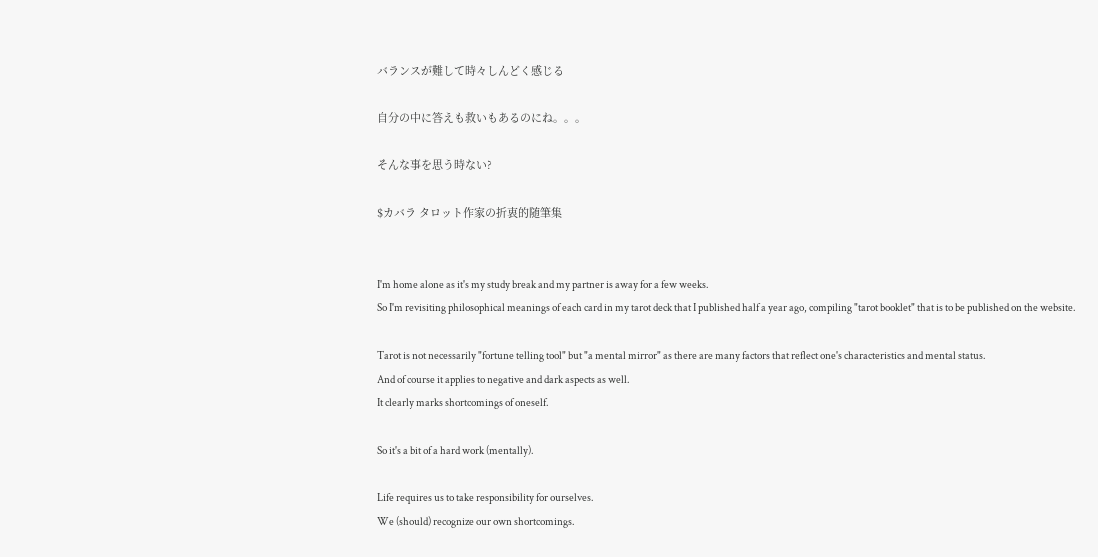バランスが難して時々しんどく感じる

自分の中に答えも救いもあるのにね。。。

そんな事を思う時ない?

$カバラ タロット作家の折衷的随筆集


I'm home alone as it's my study break and my partner is away for a few weeks.
So I'm revisiting philosophical meanings of each card in my tarot deck that I published half a year ago, compiling "tarot booklet" that is to be published on the website.

Tarot is not necessarily "fortune telling tool" but "a mental mirror" as there are many factors that reflect one's characteristics and mental status.
And of course it applies to negative and dark aspects as well.
It clearly marks shortcomings of oneself.

So it's a bit of a hard work (mentally).

Life requires us to take responsibility for ourselves.
We (should) recognize our own shortcomings.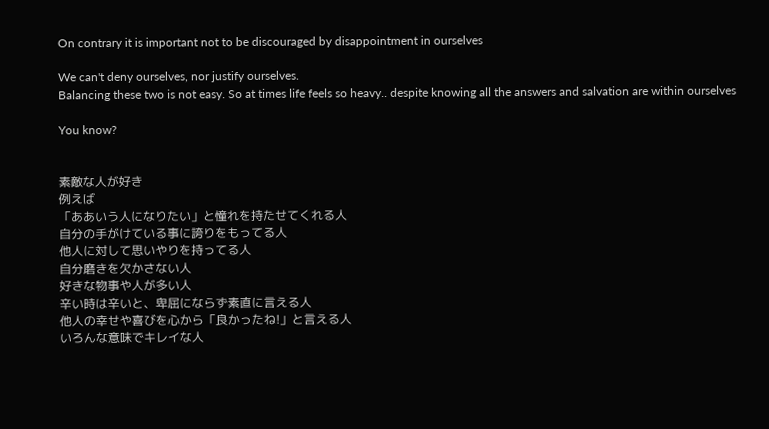On contrary it is important not to be discouraged by disappointment in ourselves

We can't deny ourselves, nor justify ourselves.
Balancing these two is not easy. So at times life feels so heavy.. despite knowing all the answers and salvation are within ourselves

You know?


素敵な人が好き
例えば
「ああいう人になりたい」と憧れを持たせてくれる人
自分の手がけている事に誇りをもってる人
他人に対して思いやりを持ってる人
自分磨きを欠かさない人
好きな物事や人が多い人
辛い時は辛いと、卑屈にならず素直に言える人
他人の幸せや喜びを心から「良かったね!」と言える人
いろんな意味でキレイな人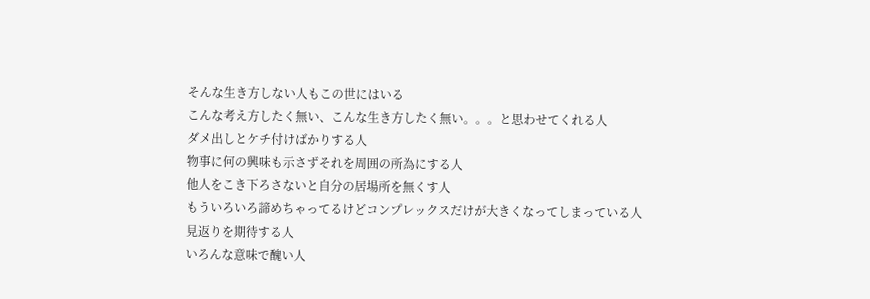そんな生き方しない人もこの世にはいる
こんな考え方したく無い、こんな生き方したく無い。。。と思わせてくれる人
ダメ出しとケチ付けばかりする人
物事に何の興味も示さずそれを周囲の所為にする人
他人をこき下ろさないと自分の居場所を無くす人
もういろいろ諦めちゃってるけどコンプレックスだけが大きくなってしまっている人
見返りを期待する人
いろんな意味で醜い人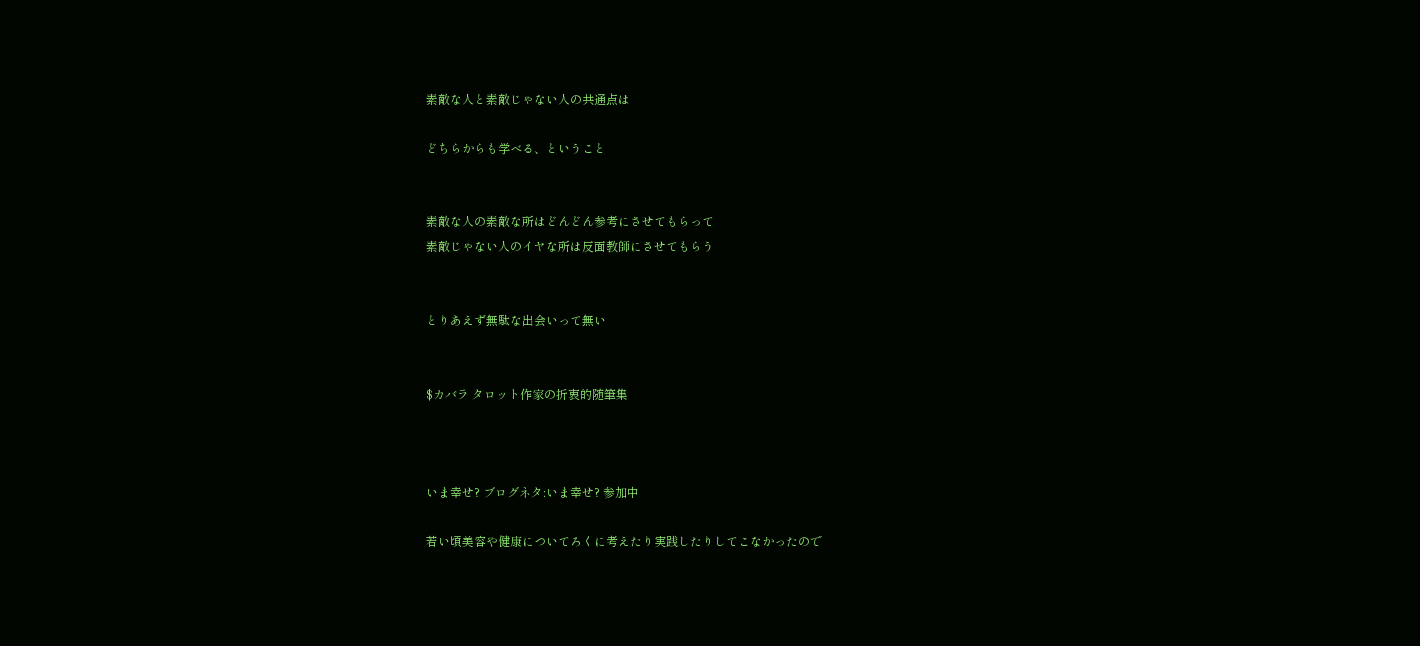素敵な人と素敵じゃない人の共通点は

どちらからも学べる、ということ


素敵な人の素敵な所はどんどん参考にさせてもらって
素敵じゃない人のイヤな所は反面教師にさせてもらう


とりあえず無駄な出会いって無い


$カバラ タロット作家の折衷的随筆集



いま幸せ? ブログネタ:いま幸せ? 参加中

若い頃美容や健康についてろくに考えたり実践したりしてこなかったので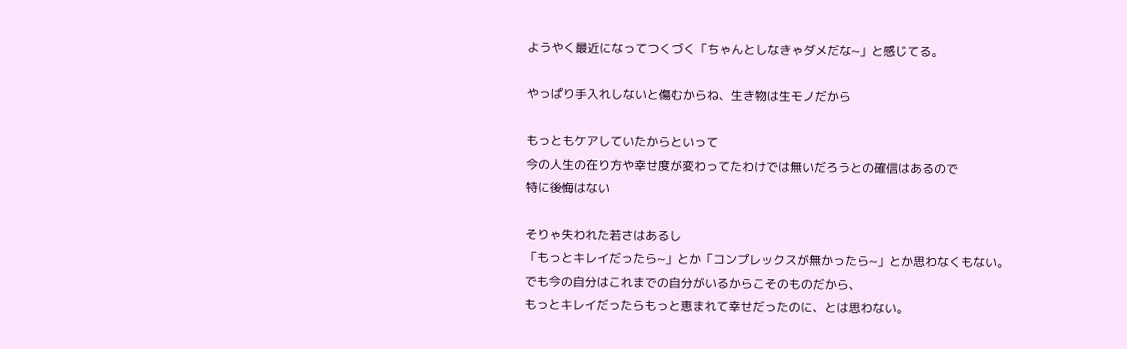ようやく最近になってつくづく「ちゃんとしなきゃダメだな~」と感じてる。

やっぱり手入れしないと傷むからね、生き物は生モノだから

もっともケアしていたからといって
今の人生の在り方や幸せ度が変わってたわけでは無いだろうとの確信はあるので
特に後悔はない

そりゃ失われた若さはあるし
「もっとキレイだったら~」とか「コンプレックスが無かったら~」とか思わなくもない。
でも今の自分はこれまでの自分がいるからこそのものだから、
もっとキレイだったらもっと恵まれて幸せだったのに、とは思わない。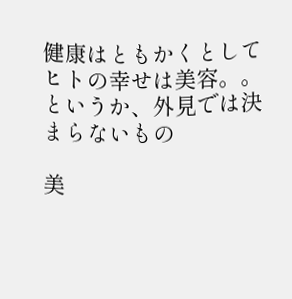健康はともかくとして
ヒトの幸せは美容。。というか、外見では決まらないもの

美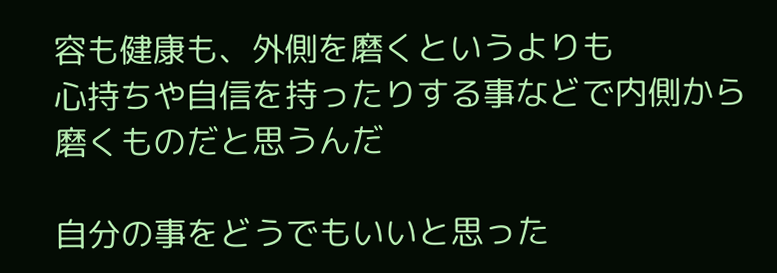容も健康も、外側を磨くというよりも
心持ちや自信を持ったりする事などで内側から磨くものだと思うんだ

自分の事をどうでもいいと思った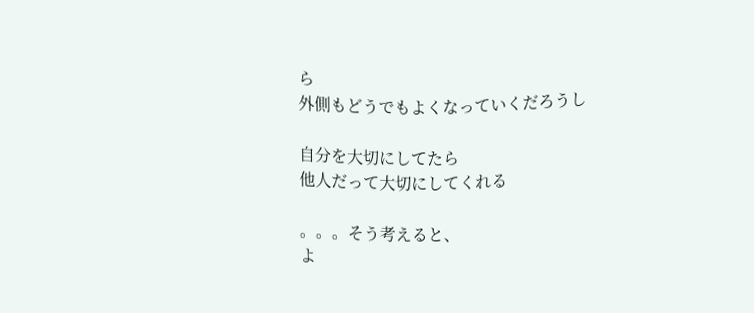ら
外側もどうでもよくなっていくだろうし

自分を大切にしてたら
他人だって大切にしてくれる

。。。そう考えると、
よ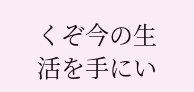くぞ今の生活を手にい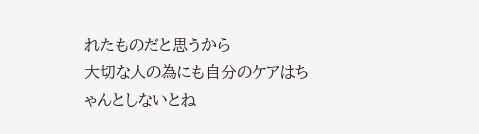れたものだと思うから
大切な人の為にも自分のケアはちゃんとしないとね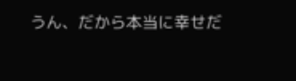うん、だから本当に幸せだ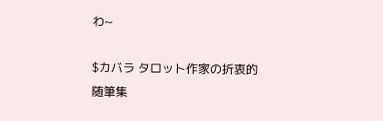わ~

$カバラ タロット作家の折衷的随筆集